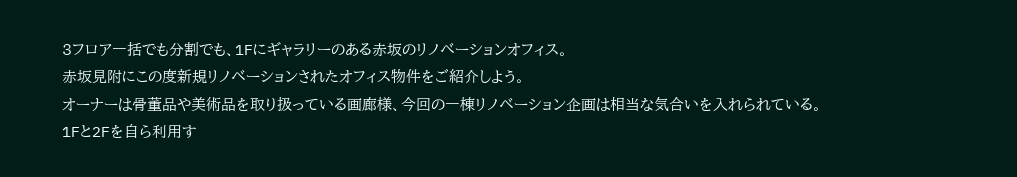3フロア一括でも分割でも、1Fにギャラリーのある赤坂のリノベーションオフィス。
赤坂見附にこの度新規リノベーションされたオフィス物件をご紹介しよう。
オーナーは骨董品や美術品を取り扱っている画廊様、今回の一棟リノベーション企画は相当な気合いを入れられている。
1Fと2Fを自ら利用す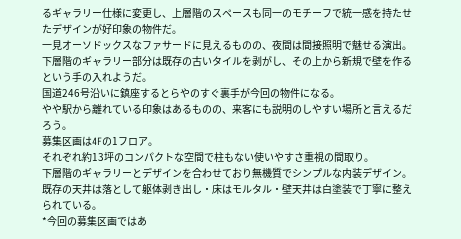るギャラリー仕様に変更し、上層階のスペースも同一のモチーフで統一感を持たせたデザインが好印象の物件だ。
一見オーソドックスなファサードに見えるものの、夜間は間接照明で魅せる演出。
下層階のギャラリー部分は既存の古いタイルを剥がし、その上から新規で壁を作るという手の入れようだ。
国道246号沿いに鎮座するとらやのすぐ裏手が今回の物件になる。
やや駅から離れている印象はあるものの、来客にも説明のしやすい場所と言えるだろう。
募集区画は4Fの1フロア。
それぞれ約13坪のコンパクトな空間で柱もない使いやすさ重視の間取り。
下層階のギャラリーとデザインを合わせており無機質でシンプルな内装デザイン。
既存の天井は落として躯体剥き出し・床はモルタル・壁天井は白塗装で丁寧に整えられている。
*今回の募集区画ではあ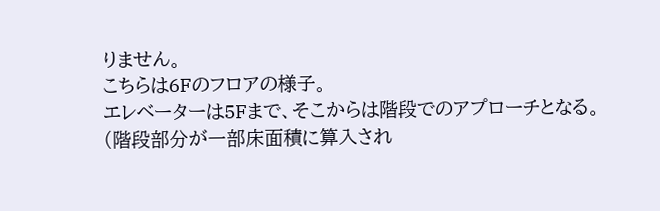りません。
こちらは6Fのフロアの様子。
エレベーターは5Fまで、そこからは階段でのアプローチとなる。
(階段部分が一部床面積に算入され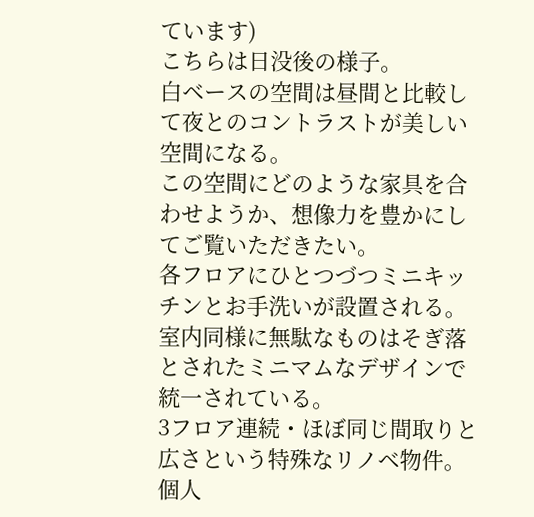ています)
こちらは日没後の様子。
白ベースの空間は昼間と比較して夜とのコントラストが美しい空間になる。
この空間にどのような家具を合わせようか、想像力を豊かにしてご覧いただきたい。
各フロアにひとつづつミニキッチンとお手洗いが設置される。
室内同様に無駄なものはそぎ落とされたミニマムなデザインで統一されている。
3フロア連続・ほぼ同じ間取りと広さという特殊なリノベ物件。
個人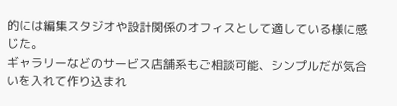的には編集スタジオや設計関係のオフィスとして適している様に感じた。
ギャラリーなどのサービス店舗系もご相談可能、シンプルだが気合いを入れて作り込まれ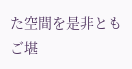た空間を是非ともご堪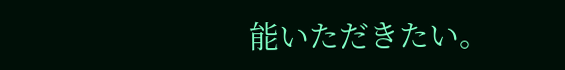能いただきたい。